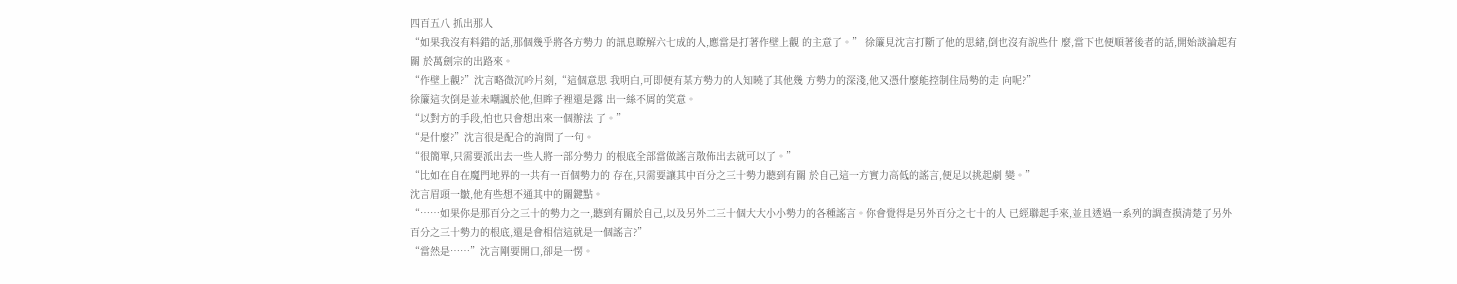四百五八 抓出那人
“如果我沒有料錯的話,那個幾乎將各方勢力 的訊息瞭解六七成的人,應當是打著作壁上觀 的主意了。” 徐簾見沈言打斷了他的思緒,倒也沒有說些什 麼,當下也便順著後者的話,開始談論起有關 於萬劍宗的出路來。
“作壁上觀?”沈言略微沉吟片刻,“這個意思 我明白,可即便有某方勢力的人知曉了其他幾 方勢力的深淺,他又憑什麼能控制住局勢的走 向呢?”
徐簾這次倒是並未嘲諷於他,但眸子裡還是露 出一絲不屑的笑意。
“以對方的手段,怕也只會想出來一個辦法 了。”
“是什麼?”沈言很是配合的詢問了一句。
“很簡單,只需要派出去一些人將一部分勢力 的根底全部當做謠言散佈出去就可以了。”
“比如在自在魔門地界的一共有一百個勢力的 存在,只需要讓其中百分之三十勢力聽到有關 於自己這一方實力高低的謠言,便足以挑起劇 變。”
沈言眉頭一皺,他有些想不通其中的關鍵點。
“……如果你是那百分之三十的勢力之一,聽到有關於自己,以及另外二三十個大大小小勢力的各種謠言。你會覺得是另外百分之七十的人 已經聯起手來,並且透過一系列的調查摸清楚了另外百分之三十勢力的根底,還是會相信這就是一個謠言?”
“當然是……”沈言剛要開口,卻是一愣。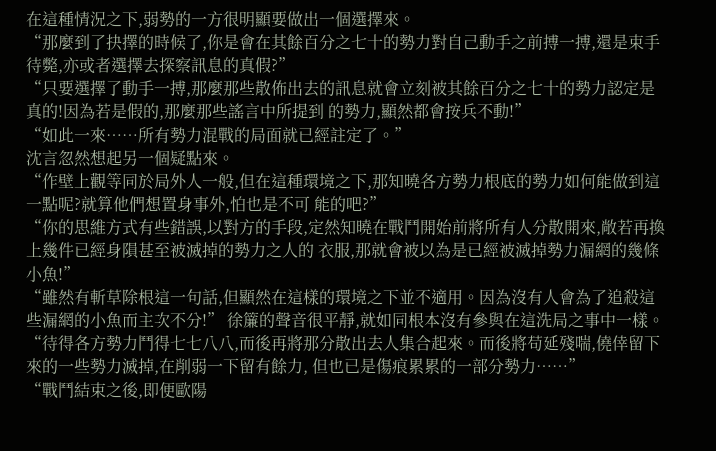在這種情況之下,弱勢的一方很明顯要做出一個選擇來。
“那麼到了抉擇的時候了,你是會在其餘百分之七十的勢力對自己動手之前搏一搏,還是束手待斃,亦或者選擇去探察訊息的真假?”
“只要選擇了動手一搏,那麼那些散佈出去的訊息就會立刻被其餘百分之七十的勢力認定是真的!因為若是假的,那麼那些謠言中所提到 的勢力,顯然都會按兵不動!”
“如此一來……所有勢力混戰的局面就已經註定了。”
沈言忽然想起另一個疑點來。
“作壁上觀等同於局外人一般,但在這種環境之下,那知曉各方勢力根底的勢力如何能做到這一點呢?就算他們想置身事外,怕也是不可 能的吧?”
“你的思維方式有些錯誤,以對方的手段,定然知曉在戰鬥開始前將所有人分散開來,敞若再換上幾件已經身隕甚至被滅掉的勢力之人的 衣服,那就會被以為是已經被滅掉勢力漏網的幾條小魚!”
“雖然有斬草除根這一句話,但顯然在這樣的環境之下並不適用。因為沒有人會為了追殺這些漏網的小魚而主次不分!” 徐簾的聲音很平靜,就如同根本沒有參與在這洗局之事中一樣。
“待得各方勢力鬥得七七八八,而後再將那分散出去人集合起來。而後將苟延殘喘,僥倖留下來的一些勢力滅掉,在削弱一下留有餘力, 但也已是傷痕累累的一部分勢力……”
“戰鬥結束之後,即便歐陽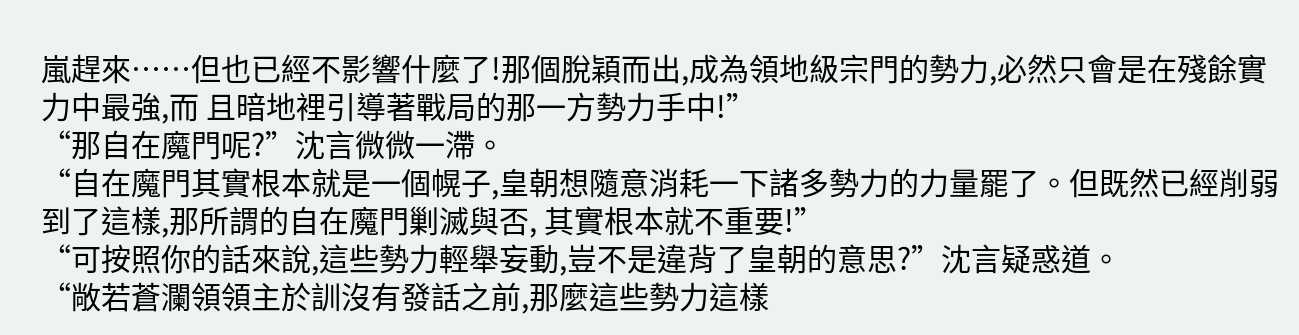嵐趕來……但也已經不影響什麼了!那個脫穎而出,成為領地級宗門的勢力,必然只會是在殘餘實力中最強,而 且暗地裡引導著戰局的那一方勢力手中!”
“那自在魔門呢?”沈言微微一滯。
“自在魔門其實根本就是一個幌子,皇朝想隨意消耗一下諸多勢力的力量罷了。但既然已經削弱到了這樣,那所謂的自在魔門剿滅與否, 其實根本就不重要!”
“可按照你的話來說,這些勢力輕舉妄動,豈不是違背了皇朝的意思?”沈言疑惑道。
“敞若蒼瀾領領主於訓沒有發話之前,那麼這些勢力這樣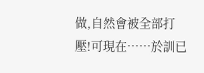做,自然會被全部打壓!可現在……於訓已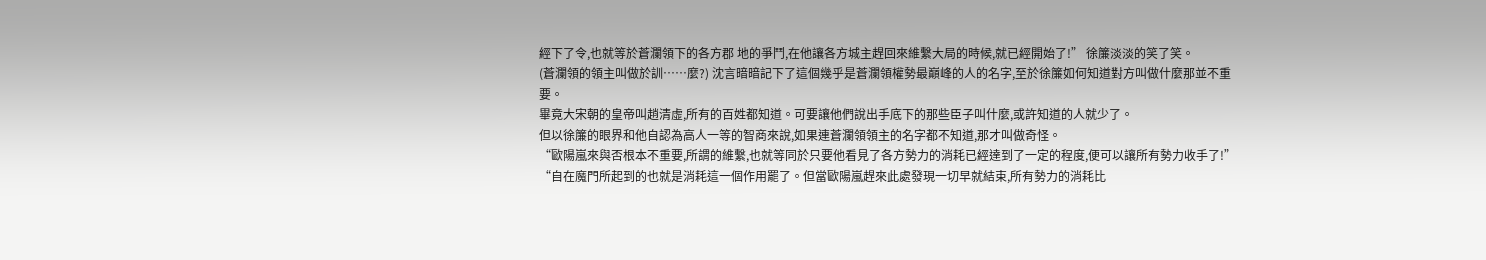經下了令,也就等於蒼瀾領下的各方郡 地的爭鬥,在他讓各方城主趕回來維繫大局的時候,就已經開始了!” 徐簾淡淡的笑了笑。
(蒼瀾領的領主叫做於訓……麼?) 沈言暗暗記下了這個幾乎是蒼瀾領權勢最巔峰的人的名字,至於徐簾如何知道對方叫做什麼那並不重要。
畢竟大宋朝的皇帝叫趙清虛,所有的百姓都知道。可要讓他們說出手底下的那些臣子叫什麼,或許知道的人就少了。
但以徐簾的眼界和他自認為高人一等的智商來說,如果連蒼瀾領領主的名字都不知道,那才叫做奇怪。
“歐陽嵐來與否根本不重要,所謂的維繫,也就等同於只要他看見了各方勢力的消耗已經達到了一定的程度,便可以讓所有勢力收手了!”
“自在魔門所起到的也就是消耗這一個作用罷了。但當歐陽嵐趕來此處發現一切早就結束,所有勢力的消耗比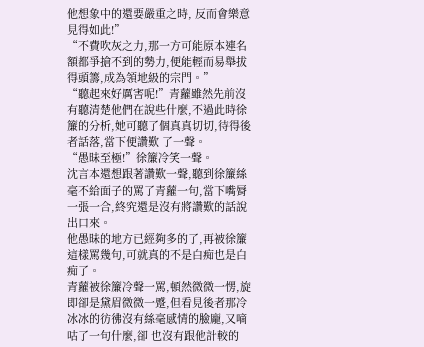他想象中的還要嚴重之時, 反而會樂意見得如此!”
“不費吹灰之力,那一方可能原本連名額都爭搶不到的勢力,便能輕而易舉拔得頭籌,成為領地級的宗門。”
“聽起來好厲害呢!”青蘿雖然先前沒有聽清楚他們在說些什麼,不過此時徐簾的分析,她可聽了個真真切切,待得後者話落,當下便讚歎 了一聲。
“愚昧至極!”徐簾冷笑一聲。
沈言本還想跟著讚歎一聲,聽到徐簾絲毫不給面子的罵了青蘿一句,當下嘴脣一張一合,終究還是沒有將讚歎的話說出口來。
他愚昧的地方已經夠多的了,再被徐簾這樣罵幾句,可就真的不是白痴也是白痴了。
青蘿被徐簾冷聲一罵,頓然微微一愣,旋即卻是黛眉微微一蹙,但看見後者那冷冰冰的彷彿沒有絲毫感情的臉龐,又嘀咕了一句什麼,卻 也沒有跟他計較的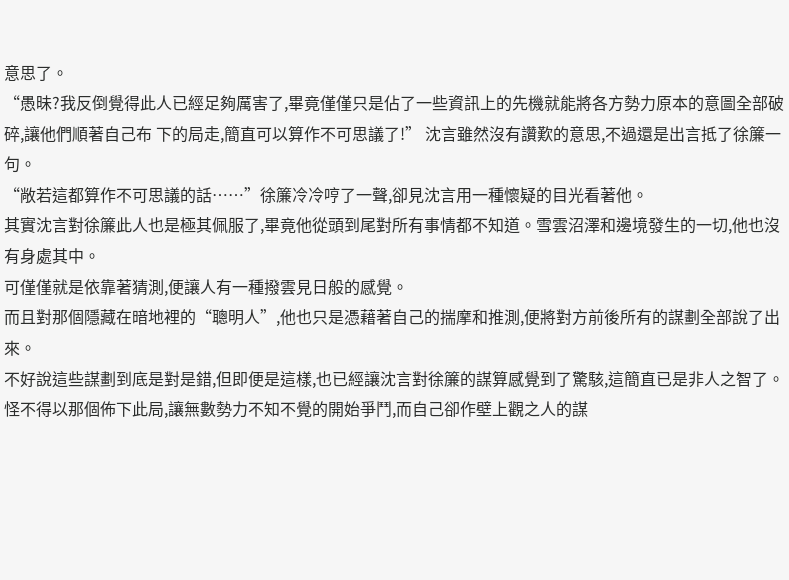意思了。
“愚昧?我反倒覺得此人已經足夠厲害了,畢竟僅僅只是佔了一些資訊上的先機就能將各方勢力原本的意圖全部破碎,讓他們順著自己布 下的局走,簡直可以算作不可思議了!” 沈言雖然沒有讚歎的意思,不過還是出言抵了徐簾一句。
“敞若這都算作不可思議的話……”徐簾冷冷哼了一聲,卻見沈言用一種懷疑的目光看著他。
其實沈言對徐簾此人也是極其佩服了,畢竟他從頭到尾對所有事情都不知道。雪雲沼澤和邊境發生的一切,他也沒有身處其中。
可僅僅就是依靠著猜測,便讓人有一種撥雲見日般的感覺。
而且對那個隱藏在暗地裡的“聰明人”,他也只是憑藉著自己的揣摩和推測,便將對方前後所有的謀劃全部說了出來。
不好說這些謀劃到底是對是錯,但即便是這樣,也已經讓沈言對徐簾的謀算感覺到了驚駭,這簡直已是非人之智了。 怪不得以那個佈下此局,讓無數勢力不知不覺的開始爭鬥,而自己卻作壁上觀之人的謀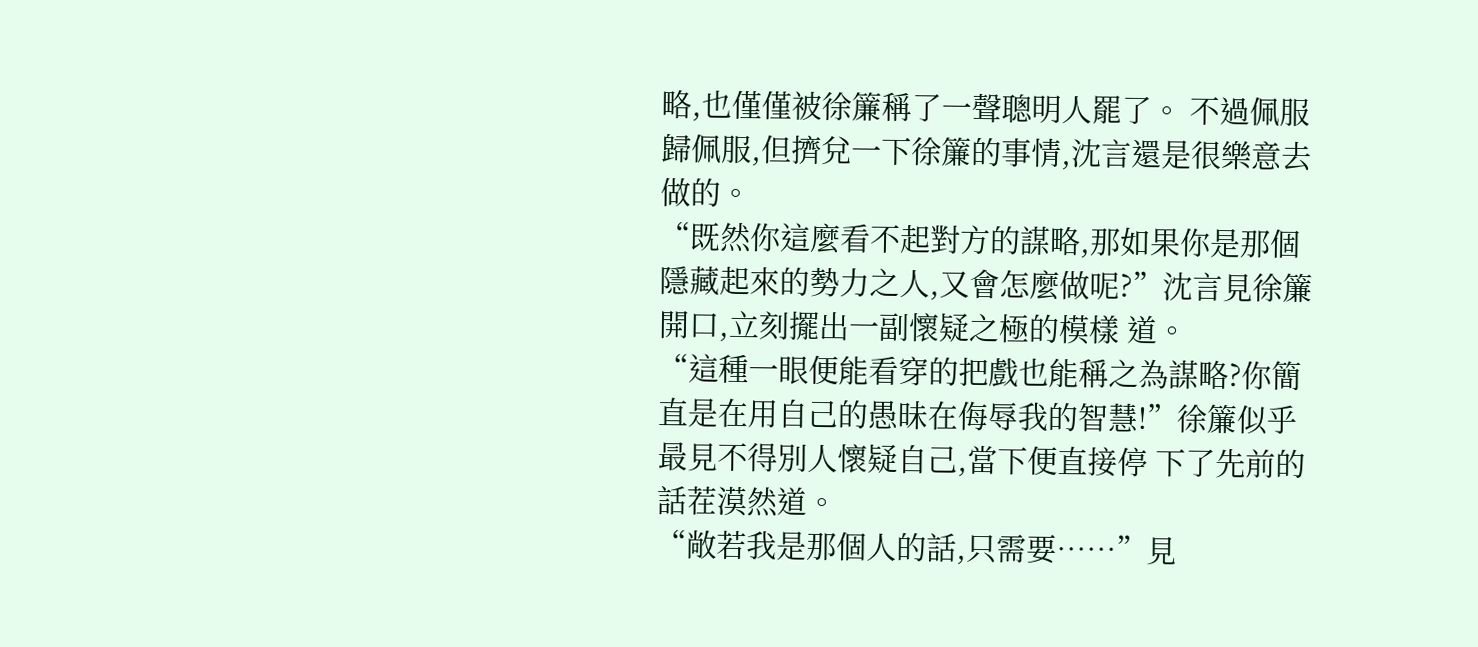略,也僅僅被徐簾稱了一聲聰明人罷了。 不過佩服歸佩服,但擠兌一下徐簾的事情,沈言還是很樂意去做的。
“既然你這麼看不起對方的謀略,那如果你是那個隱藏起來的勢力之人,又會怎麼做呢?”沈言見徐簾開口,立刻擺出一副懷疑之極的模樣 道。
“這種一眼便能看穿的把戲也能稱之為謀略?你簡直是在用自己的愚昧在侮辱我的智慧!”徐簾似乎最見不得別人懷疑自己,當下便直接停 下了先前的話茬漠然道。
“敞若我是那個人的話,只需要……”見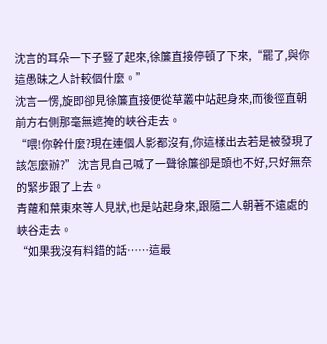沈言的耳朵一下子豎了起來,徐簾直接停頓了下來,“罷了,與你這愚昧之人計較個什麼。”
沈言一愣,旋即卻見徐簾直接便從草叢中站起身來,而後徑直朝前方右側那毫無遮掩的峽谷走去。
“喂!你幹什麼?現在連個人影都沒有,你這樣出去若是被發現了該怎麼辦?” 沈言見自己喊了一聲徐簾卻是頭也不好,只好無奈的緊步跟了上去。
青蘿和葉東來等人見狀,也是站起身來,跟隨二人朝著不遠處的峽谷走去。
“如果我沒有料錯的話……這最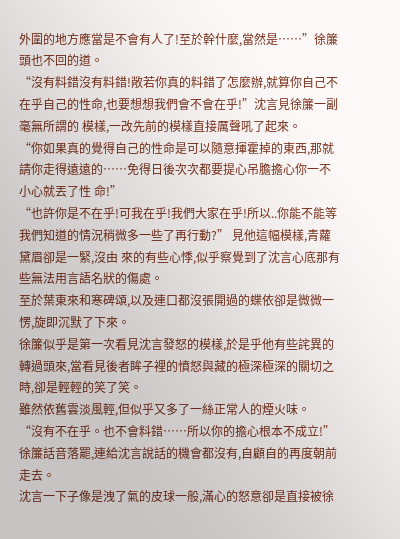外圍的地方應當是不會有人了!至於幹什麼,當然是……”徐簾頭也不回的道。
“沒有料錯沒有料錯!敞若你真的料錯了怎麼辦,就算你自己不在乎自己的性命,也要想想我們會不會在乎!”沈言見徐簾一副毫無所謂的 模樣,一改先前的模樣直接厲聲吼了起來。
“你如果真的覺得自己的性命是可以隨意揮霍掉的東西,那就請你走得遠遠的……免得日後次次都要提心吊膽擔心你一不小心就丟了性 命!”
“也許你是不在乎!可我在乎!我們大家在乎!所以..你能不能等我們知道的情況稍微多一些了再行動?” 見他這幅模樣,青蘿黛眉卻是一緊,沒由 來的有些心悸,似乎察覺到了沈言心底那有些無法用言語名狀的傷處。
至於葉東來和寒碑頌,以及連口都沒張開過的蝶依卻是微微一愣,旋即沉默了下來。
徐簾似乎是第一次看見沈言發怒的模樣,於是乎他有些詫異的轉過頭來,當看見後者眸子裡的憤怒與藏的極深極深的關切之時,卻是輕輕的笑了笑。
雖然依舊雲淡風輕,但似乎又多了一絲正常人的煙火味。
“沒有不在乎。也不會料錯……所以你的擔心根本不成立!”徐簾話音落罷,連給沈言說話的機會都沒有,自顧自的再度朝前走去。
沈言一下子像是洩了氣的皮球一般,滿心的怒意卻是直接被徐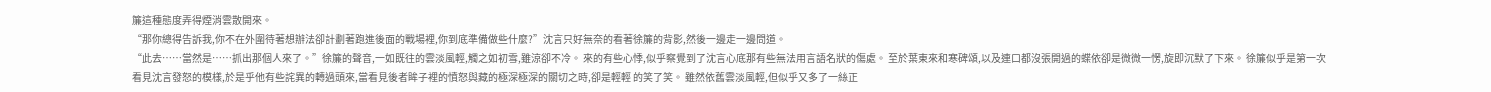簾這種態度弄得煙消雲散開來。
“那你總得告訴我,你不在外圍待著想辦法卻計劃著跑進後面的戰場裡,你到底準備做些什麼?”沈言只好無奈的看著徐簾的背影,然後一邊走一邊問道。
“此去……當然是……抓出那個人來了。”徐簾的聲音,一如既往的雲淡風輕,觸之如初雪,雖涼卻不冷。 來的有些心悸,似乎察覺到了沈言心底那有些無法用言語名狀的傷處。 至於葉東來和寒碑頌,以及連口都沒張開過的蝶依卻是微微一愣,旋即沉默了下來。 徐簾似乎是第一次看見沈言發怒的模樣,於是乎他有些詫異的轉過頭來,當看見後者眸子裡的憤怒與藏的極深極深的關切之時,卻是輕輕 的笑了笑。 雖然依舊雲淡風輕,但似乎又多了一絲正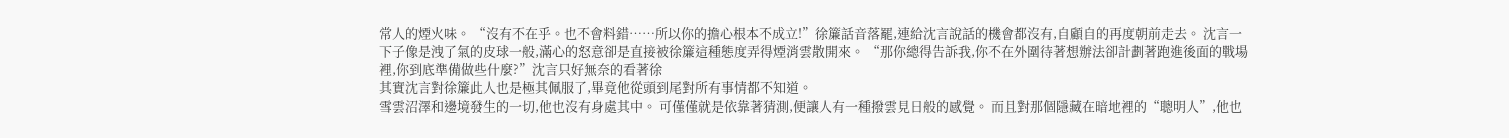常人的煙火味。 “沒有不在乎。也不會料錯……所以你的擔心根本不成立!”徐簾話音落罷,連給沈言說話的機會都沒有,自顧自的再度朝前走去。 沈言一下子像是洩了氣的皮球一般,滿心的怒意卻是直接被徐簾這種態度弄得煙消雲散開來。 “那你總得告訴我,你不在外圍待著想辦法卻計劃著跑進後面的戰場裡,你到底準備做些什麼?”沈言只好無奈的看著徐
其實沈言對徐簾此人也是極其佩服了,畢竟他從頭到尾對所有事情都不知道。
雪雲沼澤和邊境發生的一切,他也沒有身處其中。 可僅僅就是依靠著猜測,便讓人有一種撥雲見日般的感覺。 而且對那個隱藏在暗地裡的“聰明人”,他也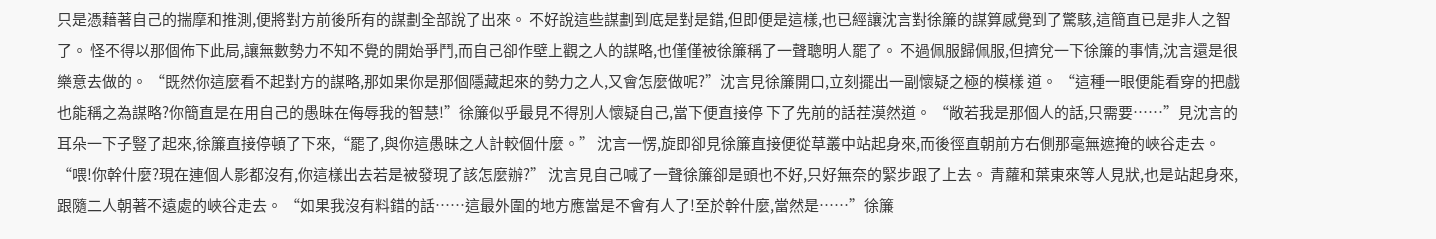只是憑藉著自己的揣摩和推測,便將對方前後所有的謀劃全部說了出來。 不好說這些謀劃到底是對是錯,但即便是這樣,也已經讓沈言對徐簾的謀算感覺到了驚駭,這簡直已是非人之智了。 怪不得以那個佈下此局,讓無數勢力不知不覺的開始爭鬥,而自己卻作壁上觀之人的謀略,也僅僅被徐簾稱了一聲聰明人罷了。 不過佩服歸佩服,但擠兌一下徐簾的事情,沈言還是很樂意去做的。 “既然你這麼看不起對方的謀略,那如果你是那個隱藏起來的勢力之人,又會怎麼做呢?”沈言見徐簾開口,立刻擺出一副懷疑之極的模樣 道。 “這種一眼便能看穿的把戲也能稱之為謀略?你簡直是在用自己的愚昧在侮辱我的智慧!”徐簾似乎最見不得別人懷疑自己,當下便直接停 下了先前的話茬漠然道。 “敞若我是那個人的話,只需要……”見沈言的耳朵一下子豎了起來,徐簾直接停頓了下來,“罷了,與你這愚昧之人計較個什麼。” 沈言一愣,旋即卻見徐簾直接便從草叢中站起身來,而後徑直朝前方右側那毫無遮掩的峽谷走去。 “喂!你幹什麼?現在連個人影都沒有,你這樣出去若是被發現了該怎麼辦?” 沈言見自己喊了一聲徐簾卻是頭也不好,只好無奈的緊步跟了上去。 青蘿和葉東來等人見狀,也是站起身來,跟隨二人朝著不遠處的峽谷走去。 “如果我沒有料錯的話……這最外圍的地方應當是不會有人了!至於幹什麼,當然是……”徐簾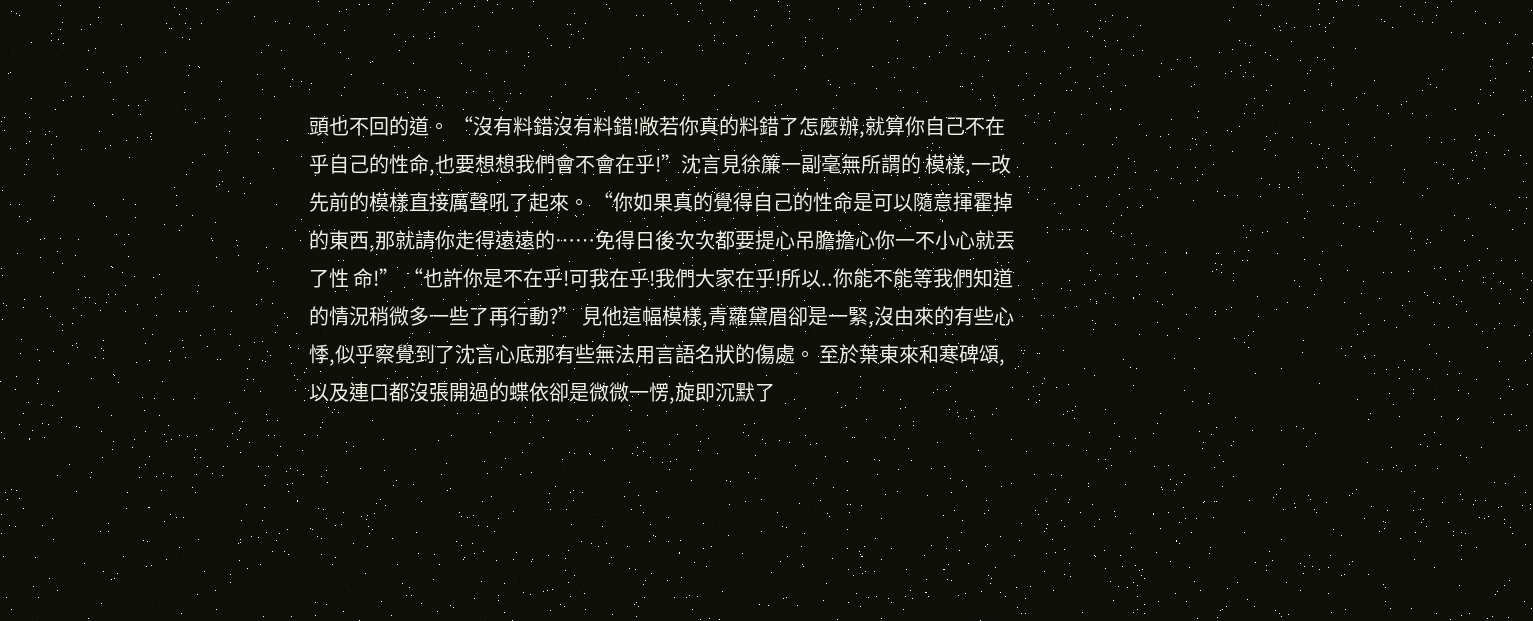頭也不回的道。 “沒有料錯沒有料錯!敞若你真的料錯了怎麼辦,就算你自己不在乎自己的性命,也要想想我們會不會在乎!”沈言見徐簾一副毫無所謂的 模樣,一改先前的模樣直接厲聲吼了起來。 “你如果真的覺得自己的性命是可以隨意揮霍掉的東西,那就請你走得遠遠的……免得日後次次都要提心吊膽擔心你一不小心就丟了性 命!” “也許你是不在乎!可我在乎!我們大家在乎!所以..你能不能等我們知道的情況稍微多一些了再行動?” 見他這幅模樣,青蘿黛眉卻是一緊,沒由來的有些心悸,似乎察覺到了沈言心底那有些無法用言語名狀的傷處。 至於葉東來和寒碑頌,以及連口都沒張開過的蝶依卻是微微一愣,旋即沉默了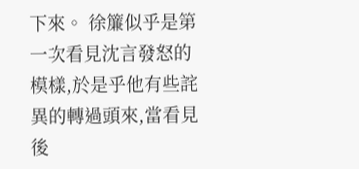下來。 徐簾似乎是第一次看見沈言發怒的模樣,於是乎他有些詫異的轉過頭來,當看見後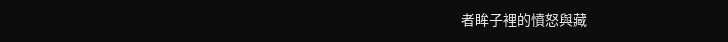者眸子裡的憤怒與藏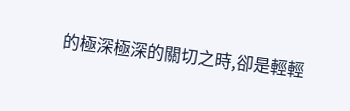的極深極深的關切之時,卻是輕輕